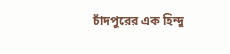চাঁদপুরের এক হিন্দু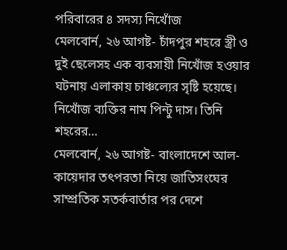পরিবারের ৪ সদস্য নিখোঁজ
মেলবোর্ন, ২৬ আগষ্ট- চাঁদপুর শহরে স্ত্রী ও দুই ছেলেসহ এক ব্যবসায়ী নিখোঁজ হওয়ার ঘটনায় এলাকায় চাঞ্চল্যের সৃষ্টি হয়েছে। নিখোঁজ ব্যক্তির নাম পিন্টু দাস। তিনি শহরের…
মেলবোর্ন, ২৬ আগষ্ট- বাংলাদেশে আল-কায়েদার তৎপরতা নিয়ে জাতিসংঘের সাম্প্রতিক সতর্কবার্তার পর দেশে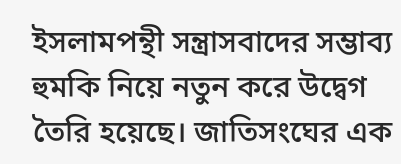ইসলামপন্থী সন্ত্রাসবাদের সম্ভাব্য হুমকি নিয়ে নতুন করে উদ্বেগ তৈরি হয়েছে। জাতিসংঘের এক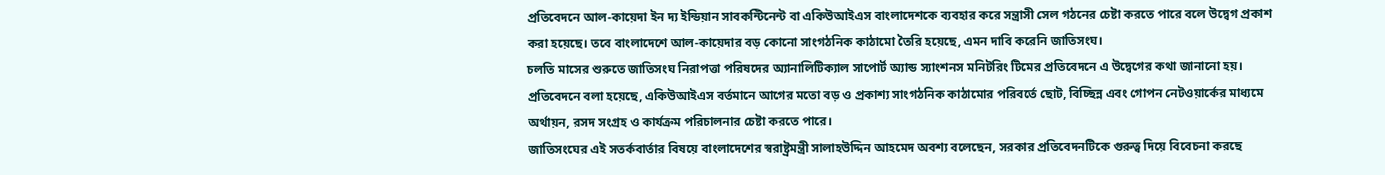প্রতিবেদনে আল-কায়েদা ইন দ্য ইন্ডিয়ান সাবকন্টিনেন্ট বা একিউআইএস বাংলাদেশকে ব্যবহার করে সন্ত্রাসী সেল গঠনের চেষ্টা করতে পারে বলে উদ্বেগ প্রকাশ করা হয়েছে। তবে বাংলাদেশে আল-কায়েদার বড় কোনো সাংগঠনিক কাঠামো তৈরি হয়েছে, এমন দাবি করেনি জাতিসংঘ।
চলতি মাসের শুরুতে জাতিসংঘ নিরাপত্তা পরিষদের অ্যানালিটিক্যাল সাপোর্ট অ্যান্ড স্যাংশনস মনিটরিং টিমের প্রতিবেদনে এ উদ্বেগের কথা জানানো হয়। প্রতিবেদনে বলা হয়েছে, একিউআইএস বর্তমানে আগের মতো বড় ও প্রকাশ্য সাংগঠনিক কাঠামোর পরিবর্তে ছোট, বিচ্ছিন্ন এবং গোপন নেটওয়ার্কের মাধ্যমে অর্থায়ন, রসদ সংগ্রহ ও কার্যক্রম পরিচালনার চেষ্টা করতে পারে।
জাতিসংঘের এই সতর্কবার্তার বিষয়ে বাংলাদেশের স্বরাষ্ট্রমন্ত্রী সালাহউদ্দিন আহমেদ অবশ্য বলেছেন, সরকার প্রতিবেদনটিকে গুরুত্ব দিয়ে বিবেচনা করছে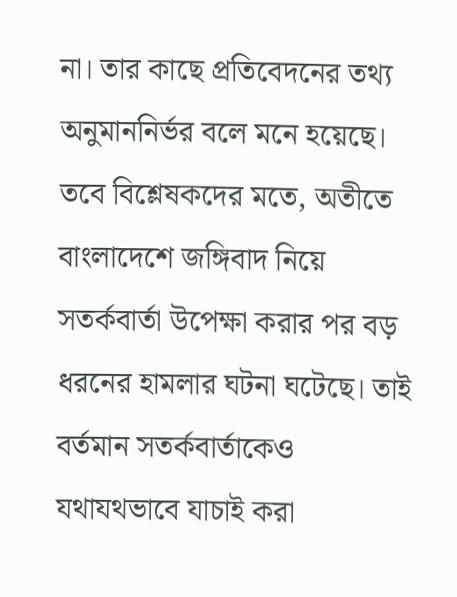না। তার কাছে প্রতিবেদনের তথ্য অনুমাননির্ভর বলে মনে হয়েছে। তবে বিশ্লেষকদের মতে, অতীতে বাংলাদেশে জঙ্গিবাদ নিয়ে সতর্কবার্তা উপেক্ষা করার পর বড় ধরনের হামলার ঘটনা ঘটেছে। তাই বর্তমান সতর্কবার্তাকেও যথাযথভাবে যাচাই করা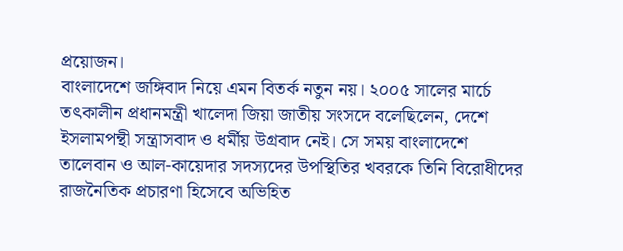প্রয়োজন।
বাংলাদেশে জঙ্গিবাদ নিয়ে এমন বিতর্ক নতুন নয়। ২০০৫ সালের মার্চে তৎকালীন প্রধানমন্ত্রী খালেদা জিয়া জাতীয় সংসদে বলেছিলেন, দেশে ইসলামপন্থী সন্ত্রাসবাদ ও ধর্মীয় উগ্রবাদ নেই। সে সময় বাংলাদেশে তালেবান ও আল-কায়েদার সদস্যদের উপস্থিতির খবরকে তিনি বিরোধীদের রাজনৈতিক প্রচারণা হিসেবে অভিহিত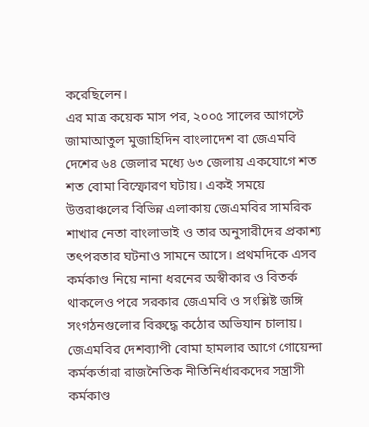করেছিলেন।
এর মাত্র কয়েক মাস পর, ২০০৫ সালের আগস্টে জামাআতুল মুজাহিদিন বাংলাদেশ বা জেএমবি দেশের ৬৪ জেলার মধ্যে ৬৩ জেলায় একযোগে শত শত বোমা বিস্ফোরণ ঘটায়। একই সময়ে উত্তরাঞ্চলের বিভিন্ন এলাকায় জেএমবির সামরিক শাখার নেতা বাংলাভাই ও তার অনুসারীদের প্রকাশ্য তৎপরতার ঘটনাও সামনে আসে। প্রথমদিকে এসব কর্মকাণ্ড নিয়ে নানা ধরনের অস্বীকার ও বিতর্ক থাকলেও পরে সরকার জেএমবি ও সংশ্লিষ্ট জঙ্গি সংগঠনগুলোর বিরুদ্ধে কঠোর অভিযান চালায়।
জেএমবির দেশব্যাপী বোমা হামলার আগে গোয়েন্দা কর্মকর্তারা রাজনৈতিক নীতিনির্ধারকদের সন্ত্রাসী কর্মকাণ্ড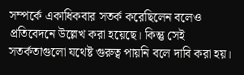সম্পর্কে একাধিকবার সতর্ক করেছিলেন বলেও প্রতিবেদনে উল্লেখ করা হয়েছে। কিন্তু সেই সতর্কতাগুলো যথেষ্ট গুরুত্ব পায়নি বলে দাবি করা হয়।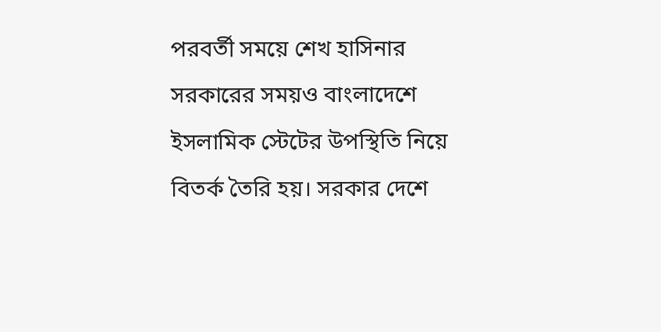পরবর্তী সময়ে শেখ হাসিনার সরকারের সময়ও বাংলাদেশে ইসলামিক স্টেটের উপস্থিতি নিয়ে বিতর্ক তৈরি হয়। সরকার দেশে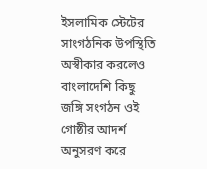ইসলামিক স্টেটের সাংগঠনিক উপস্থিতি অস্বীকার করলেও বাংলাদেশি কিছু জঙ্গি সংগঠন ওই গোষ্ঠীর আদর্শ অনুসরণ করে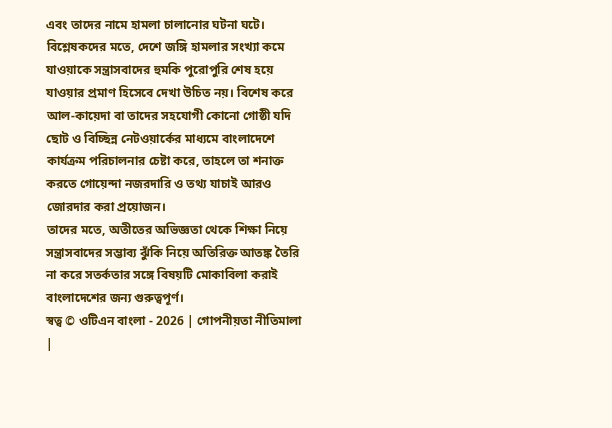এবং তাদের নামে হামলা চালানোর ঘটনা ঘটে।
বিশ্লেষকদের মতে, দেশে জঙ্গি হামলার সংখ্যা কমে যাওয়াকে সন্ত্রাসবাদের হুমকি পুরোপুরি শেষ হয়ে যাওয়ার প্রমাণ হিসেবে দেখা উচিত নয়। বিশেষ করে আল-কায়েদা বা তাদের সহযোগী কোনো গোষ্ঠী যদি ছোট ও বিচ্ছিন্ন নেটওয়ার্কের মাধ্যমে বাংলাদেশে কার্যক্রম পরিচালনার চেষ্টা করে, তাহলে তা শনাক্ত করতে গোয়েন্দা নজরদারি ও তথ্য যাচাই আরও জোরদার করা প্রয়োজন।
তাদের মতে, অতীতের অভিজ্ঞতা থেকে শিক্ষা নিয়ে সন্ত্রাসবাদের সম্ভাব্য ঝুঁকি নিয়ে অতিরিক্ত আতঙ্ক তৈরি না করে সতর্কতার সঙ্গে বিষয়টি মোকাবিলা করাই বাংলাদেশের জন্য গুরুত্বপূর্ণ।
স্বত্ব © ওটিএন বাংলা - 2026 | গোপনীয়তা নীতিমালা |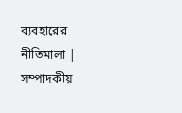ব্যবহারের নীতিমালা | সম্পাদকীয়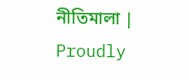নীতিমালা | Proudly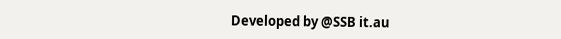Developed by @SSB it.au